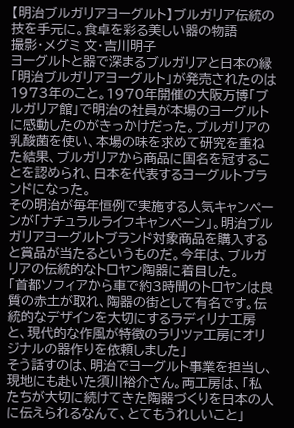【明治ブルガリアヨーグルト】ブルガリア伝統の技を手元に。食卓を彩る美しい器の物語
撮影・メグミ 文・吉川明子
ヨーグルトと器で深まるブルガリアと日本の縁
「明治ブルガリアヨーグルト」が発売されたのは1973年のこと。1970年開催の大阪万博「ブルガリア館」で明治の社員が本場のヨーグルトに感動したのがきっかけだった。ブルガリアの乳酸菌を使い、本場の味を求めて研究を重ねた結果、ブルガリアから商品に国名を冠することを認められ、日本を代表するヨーグルトブランドになった。
その明治が毎年恒例で実施する人気キャンペーンが「ナチュラルライフキャンペーン」。明治ブルガリアヨーグルトブランド対象商品を購入すると賞品が当たるというものだ。今年は、ブルガリアの伝統的なトロヤン陶器に着目した。
「首都ソフィアから車で約3時間のトロヤンは良質の赤土が取れ、陶器の街として有名です。伝統的なデザインを大切にするラディリナ工房と、現代的な作風が特徴のラリツァ工房にオリジナルの器作りを依頼しました」
そう話すのは、明治でヨーグルト事業を担当し、現地にも赴いた須川裕介さん。両工房は、「私たちが大切に続けてきた陶器づくりを日本の人に伝えられるなんて、とてもうれしいこと」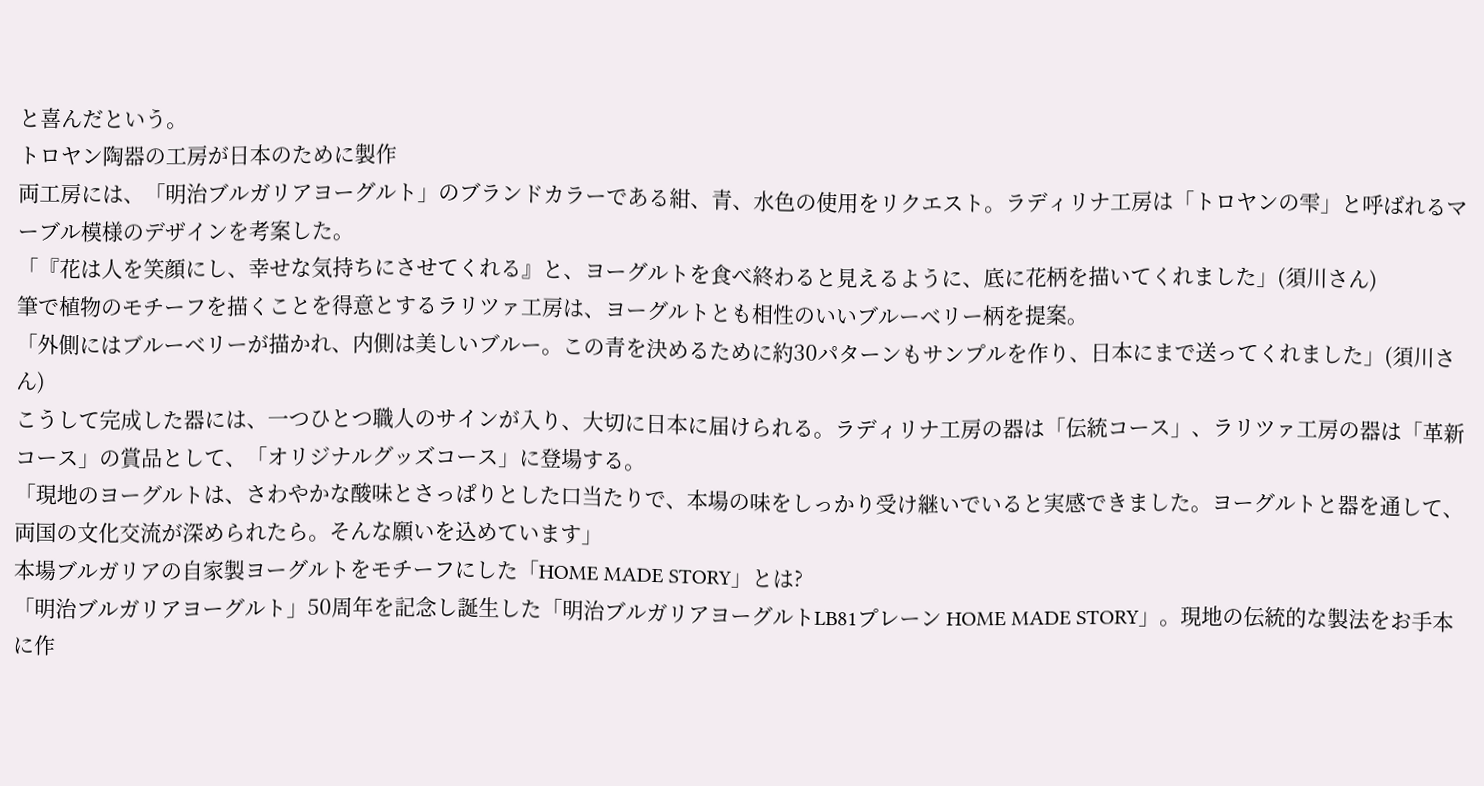と喜んだという。
トロヤン陶器の工房が日本のために製作
両工房には、「明治ブルガリアヨーグルト」のブランドカラーである紺、青、水色の使用をリクエスト。ラディリナ工房は「トロヤンの雫」と呼ばれるマーブル模様のデザインを考案した。
「『花は人を笑顔にし、幸せな気持ちにさせてくれる』と、ヨーグルトを食べ終わると見えるように、底に花柄を描いてくれました」(須川さん)
筆で植物のモチーフを描くことを得意とするラリツァ工房は、ヨーグルトとも相性のいいブルーベリー柄を提案。
「外側にはブルーベリーが描かれ、内側は美しいブルー。この青を決めるために約30パターンもサンプルを作り、日本にまで送ってくれました」(須川さん)
こうして完成した器には、一つひとつ職人のサインが入り、大切に日本に届けられる。ラディリナ工房の器は「伝統コース」、ラリツァ工房の器は「革新コース」の賞品として、「オリジナルグッズコース」に登場する。
「現地のヨーグルトは、さわやかな酸味とさっぱりとした口当たりで、本場の味をしっかり受け継いでいると実感できました。ヨーグルトと器を通して、両国の文化交流が深められたら。そんな願いを込めています」
本場ブルガリアの自家製ヨーグルトをモチーフにした「HOME MADE STORY」とは?
「明治ブルガリアヨーグルト」50周年を記念し誕生した「明治ブルガリアヨーグルトLB81プレーン HOME MADE STORY」。現地の伝統的な製法をお手本に作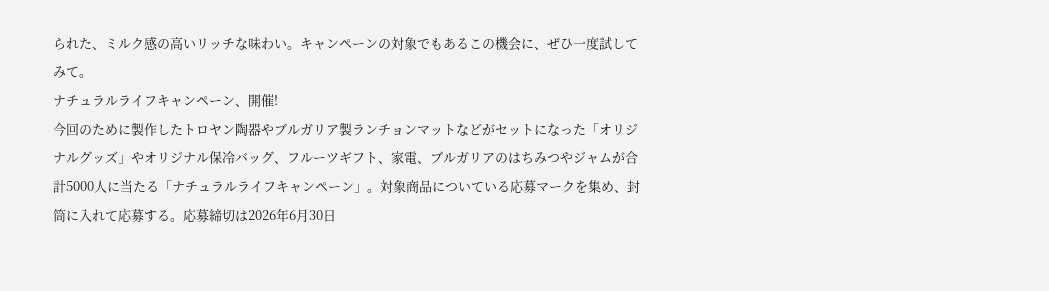られた、ミルク感の高いリッチな味わい。キャンペーンの対象でもあるこの機会に、ぜひ一度試してみて。
ナチュラルライフキャンペーン、開催!
今回のために製作したトロヤン陶器やブルガリア製ランチョンマットなどがセットになった「オリジナルグッズ」やオリジナル保冷バッグ、フルーツギフト、家電、ブルガリアのはちみつやジャムが合計5000人に当たる「ナチュラルライフキャンペーン」。対象商品についている応募マークを集め、封筒に入れて応募する。応募締切は2026年6月30日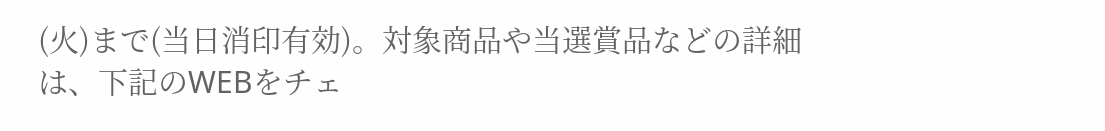(火)まで(当日消印有効)。対象商品や当選賞品などの詳細は、下記のWEBをチェ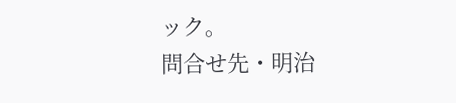ック。
問合せ先・明治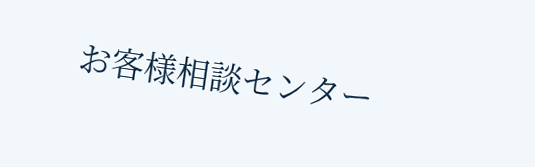お客様相談センター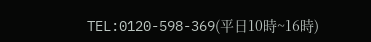TEL:0120-598-369(平日10時~16時)